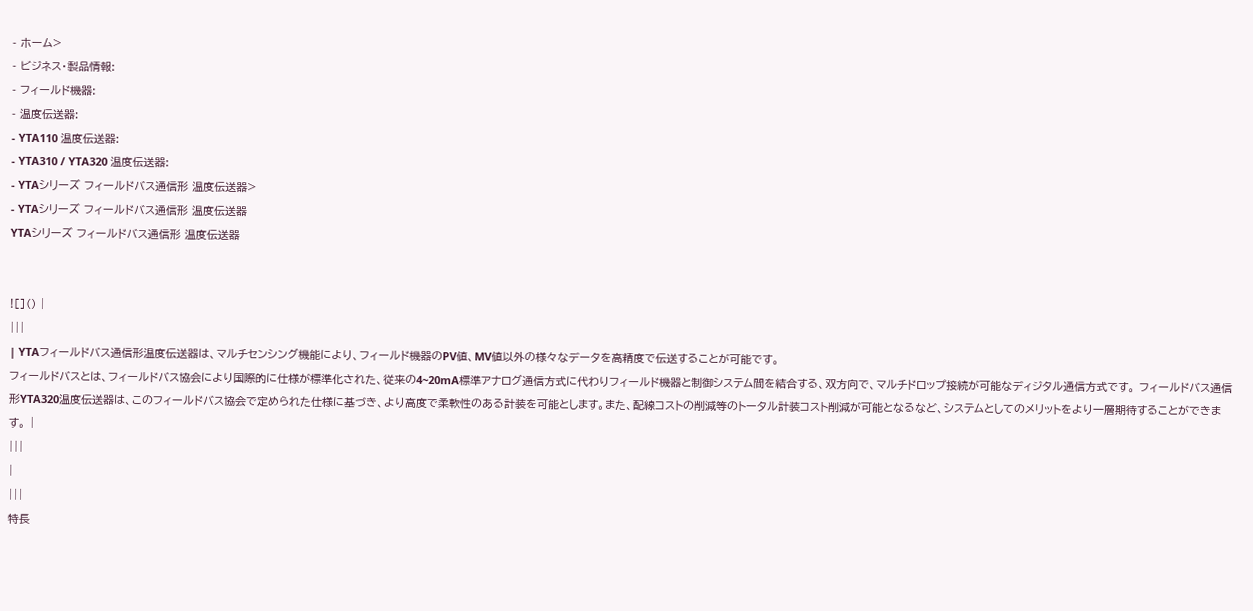- ホーム>
- ビジネス・製品情報:
- フィールド機器:
- 温度伝送器:
- YTA110 温度伝送器:
- YTA310 / YTA320 温度伝送器:
- YTAシリーズ フィールドバス通信形 温度伝送器>
- YTAシリーズ フィールドバス通信形 温度伝送器
YTAシリーズ フィールドバス通信形 温度伝送器


![]() |
|||
| YTAフィールドバス通信形温度伝送器は、マルチセンシング機能により、フィールド機器のPV値、MV値以外の様々なデータを高精度で伝送することが可能です。
フィールドバスとは、フィールドバス協会により国際的に仕様が標準化された、従来の4~20mA標準アナログ通信方式に代わりフィールド機器と制御システム間を結合する、双方向で、マルチドロップ接続が可能なディジタル通信方式です。 フィールドバス通信形YTA320温度伝送器は、このフィールドバス協会で定められた仕様に基づき、より高度で柔軟性のある計装を可能とします。また、配線コストの削減等のトータル計装コスト削減が可能となるなど、システムとしてのメリットをより一層期待することができます。 |
|||
|
|||
特長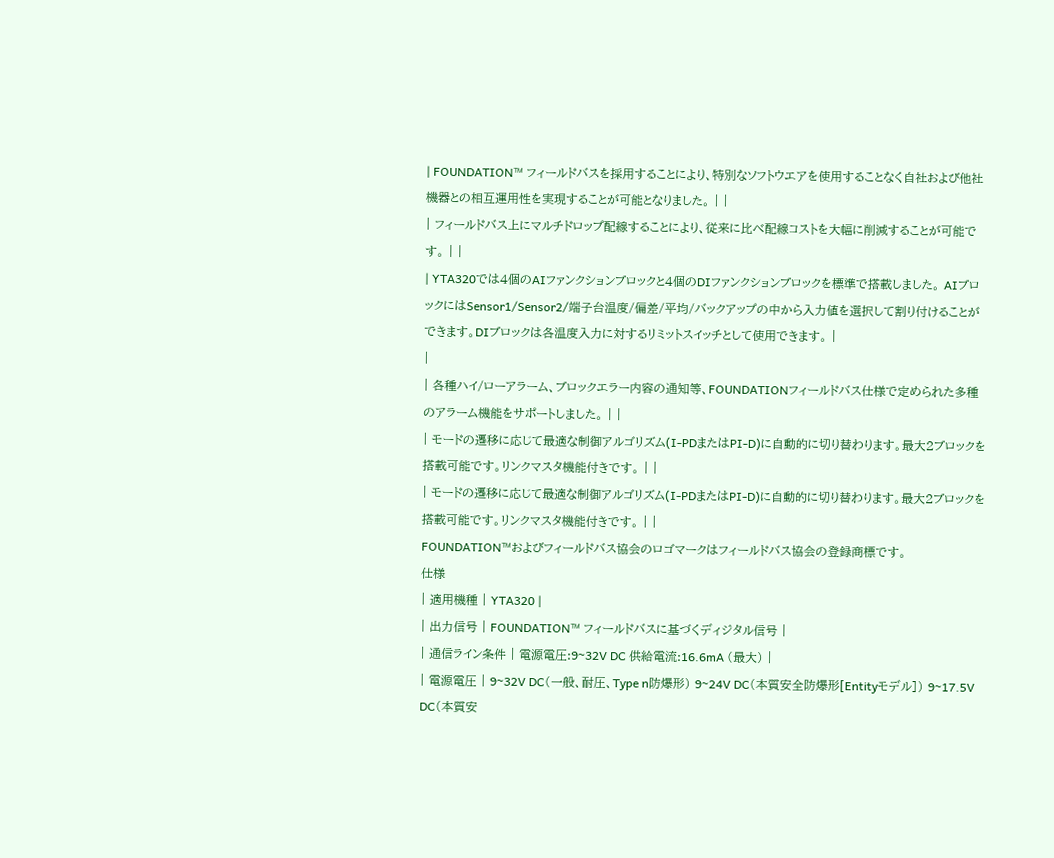| FOUNDATION™ フィールドバスを採用することにより、特別なソフトウエアを使用することなく自社および他社機器との相互運用性を実現することが可能となりました。 | |
| フィールドバス上にマルチドロップ配線することにより、従来に比べ配線コストを大幅に削減することが可能です。 | |
| YTA320では4個のAIファンクションブロックと4個のDIファンクションブロックを標準で搭載しました。 AIブロックにはSensor1/Sensor2/端子台温度/偏差/平均/バックアップの中から入力値を選択して割り付けることができます。DIブロックは各温度入力に対するリミットスイッチとして使用できます。 |
|
| 各種ハイ/ローアラーム、ブロックエラー内容の通知等、FOUNDATIONフィールドバス仕様で定められた多種のアラーム機能をサポートしました。 | |
| モードの遷移に応じて最適な制御アルゴリズム(I-PDまたはPI-D)に自動的に切り替わります。最大2ブロックを搭載可能です。リンクマスタ機能付きです。 | |
| モードの遷移に応じて最適な制御アルゴリズム(I-PDまたはPI-D)に自動的に切り替わります。最大2ブロックを搭載可能です。リンクマスタ機能付きです。 | |
FOUNDATION™およびフィールドバス協会のロゴマークはフィールドバス協会の登録商標です。
仕様
| 適用機種 | YTA320 |
| 出力信号 | FOUNDATION™ フィールドバスに基づくディジタル信号 |
| 通信ライン条件 | 電源電圧:9~32V DC 供給電流:16.6mA (最大) |
| 電源電圧 | 9~32V DC(一般、耐圧、Type n防爆形) 9~24V DC(本質安全防爆形[Entityモデル]) 9~17.5V DC(本質安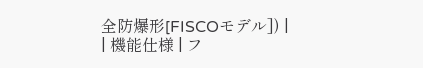全防爆形[FISCOモデル]) |
| 機能仕様 | フ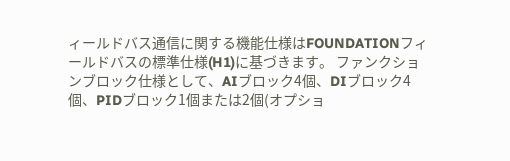ィールドバス通信に関する機能仕様はFOUNDATIONフィールドバスの標準仕様(H1)に基づきます。 ファンクションブロック仕様として、AIブロック4個、DIブロック4個、PIDブロック1個または2個(オプショ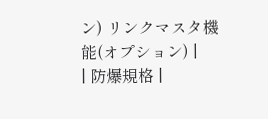ン) リンクマスタ機能(オプション) |
| 防爆規格 |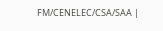FM/CENELEC/CSA/SAA |